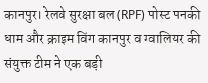कानपुर। रेलवे सुरक्षा बल (RPF) पोस्ट पनकी धाम और क्राइम विंग कानपुर व ग्वालियर की संयुक्त टीम ने एक बड़ी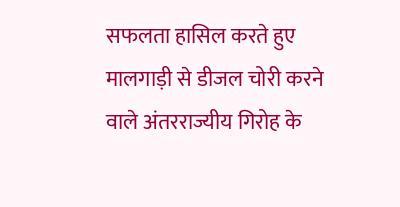सफलता हासिल करते हुए मालगाड़ी से डीजल चोरी करने वाले अंतरराज्यीय गिरोह के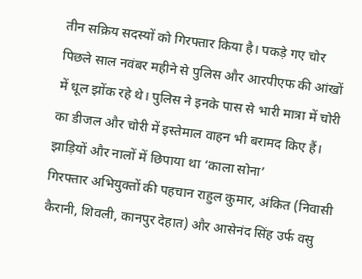तीन सक्रिय सदस्यों को गिरफ्तार किया है। पकड़े गए चोर पिछले साल नवंबर महीने से पुलिस और आरपीएफ की आंखों में धूल झोंक रहे थे। पुलिस ने इनके पास से भारी मात्रा में चोरी का डीजल और चोरी में इस्तेमाल वाहन भी बरामद किए हैं।
झाड़ियों और नालों में छिपाया था ‘काला सोना’
गिरफ्तार अभियुक्तों की पहचान राहुल कुमार, अंकित (निवासी कैरानी, शिवली, कानपुर देहात) और आसेनंद सिंह उर्फ वसु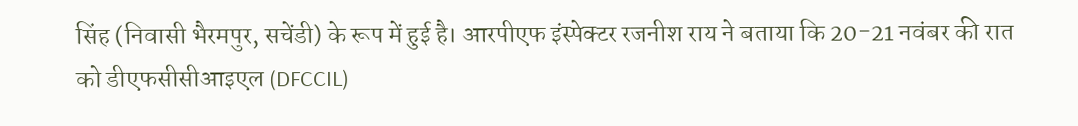सिंह (निवासी भैरमपुर, सचेंडी) के रूप में हुई है। आरपीएफ इंस्पेक्टर रजनीश राय ने बताया कि 20-21 नवंबर की रात को डीएफसीसीआइएल (DFCCIL)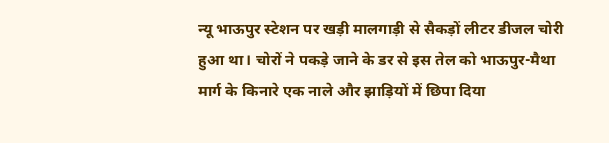न्यू भाऊपुर स्टेशन पर खड़ी मालगाड़ी से सैकड़ों लीटर डीजल चोरी हुआ था। चोरों ने पकड़े जाने के डर से इस तेल को भाऊपुर-मैथा मार्ग के किनारे एक नाले और झाड़ियों में छिपा दिया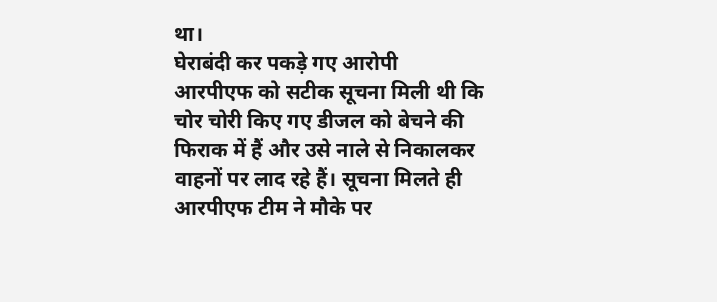था।
घेराबंदी कर पकड़े गए आरोपी
आरपीएफ को सटीक सूचना मिली थी कि चोर चोरी किए गए डीजल को बेचने की फिराक में हैं और उसे नाले से निकालकर वाहनों पर लाद रहे हैं। सूचना मिलते ही आरपीएफ टीम ने मौके पर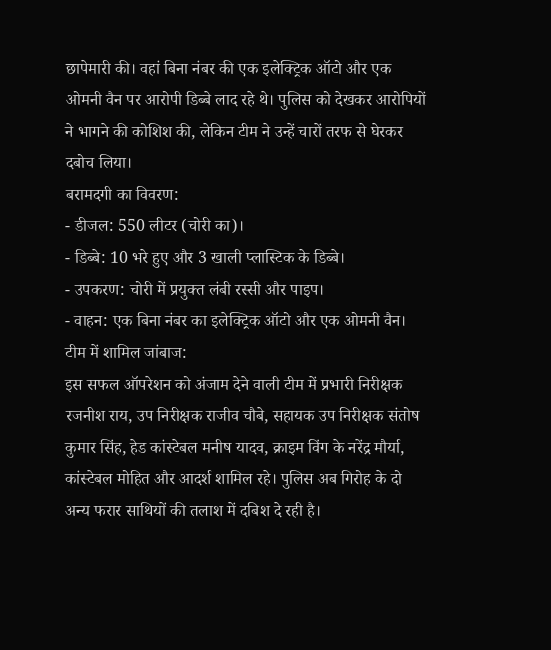छापेमारी की। वहां बिना नंबर की एक इलेक्ट्रिक ऑटो और एक ओमनी वैन पर आरोपी डिब्बे लाद रहे थे। पुलिस को देखकर आरोपियों ने भागने की कोशिश की, लेकिन टीम ने उन्हें चारों तरफ से घेरकर दबोच लिया।
बरामदगी का विवरण:
- डीजल: 550 लीटर (चोरी का)।
- डिब्बे: 10 भरे हुए और 3 खाली प्लास्टिक के डिब्बे।
- उपकरण: चोरी में प्रयुक्त लंबी रस्सी और पाइप।
- वाहन: एक बिना नंबर का इलेक्ट्रिक ऑटो और एक ओमनी वैन।
टीम में शामिल जांबाज:
इस सफल ऑपरेशन को अंजाम देने वाली टीम में प्रभारी निरीक्षक रजनीश राय, उप निरीक्षक राजीव चौबे, सहायक उप निरीक्षक संतोष कुमार सिंह, हेड कांस्टेबल मनीष यादव, क्राइम विंग के नरेंद्र मौर्या, कांस्टेबल मोहित और आदर्श शामिल रहे। पुलिस अब गिरोह के दो अन्य फरार साथियों की तलाश में दबिश दे रही है।